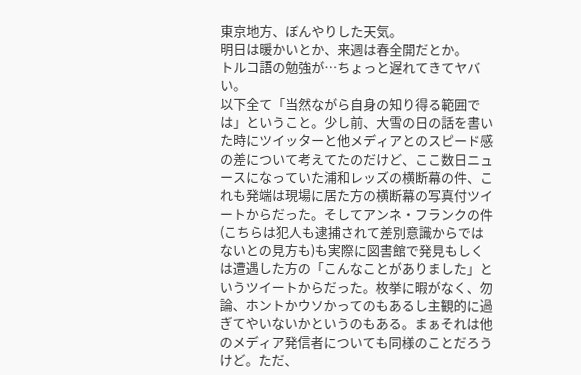東京地方、ぼんやりした天気。
明日は暖かいとか、来週は春全開だとか。
トルコ語の勉強が…ちょっと遅れてきてヤバい。
以下全て「当然ながら自身の知り得る範囲では」ということ。少し前、大雪の日の話を書いた時にツイッターと他メディアとのスピード感の差について考えてたのだけど、ここ数日ニュースになっていた浦和レッズの横断幕の件、これも発端は現場に居た方の横断幕の写真付ツイートからだった。そしてアンネ・フランクの件(こちらは犯人も逮捕されて差別意識からではないとの見方も)も実際に図書館で発見もしくは遭遇した方の「こんなことがありました」というツイートからだった。枚挙に暇がなく、勿論、ホントかウソかってのもあるし主観的に過ぎてやいないかというのもある。まぁそれは他のメディア発信者についても同様のことだろうけど。ただ、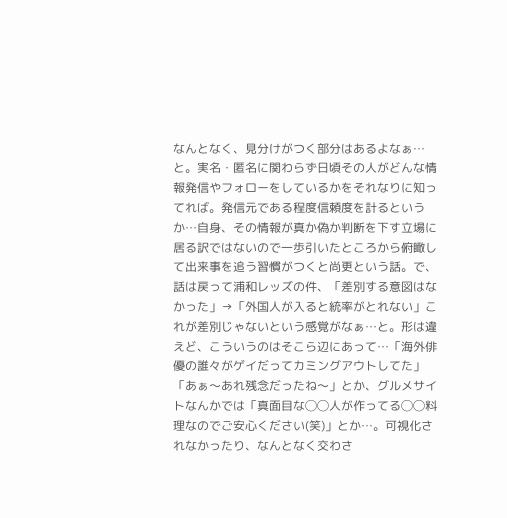なんとなく、見分けがつく部分はあるよなぁ…と。実名・匿名に関わらず日頃その人がどんな情報発信やフォローをしているかをそれなりに知ってれば。発信元である程度信頼度を計るというか…自身、その情報が真か偽か判断を下す立場に居る訳ではないので一歩引いたところから俯瞰して出来事を追う習慣がつくと尚更という話。で、話は戻って浦和レッズの件、「差別する意図はなかった」→「外国人が入ると統率がとれない」これが差別じゃないという感覚がなぁ…と。形は違えど、こういうのはそこら辺にあって…「海外俳優の誰々がゲイだってカミングアウトしてた」「あぁ〜あれ残念だったね〜」とか、グルメサイトなんかでは「真面目な◯◯人が作ってる◯◯料理なのでご安心ください(笑)」とか…。可視化されなかったり、なんとなく交わさ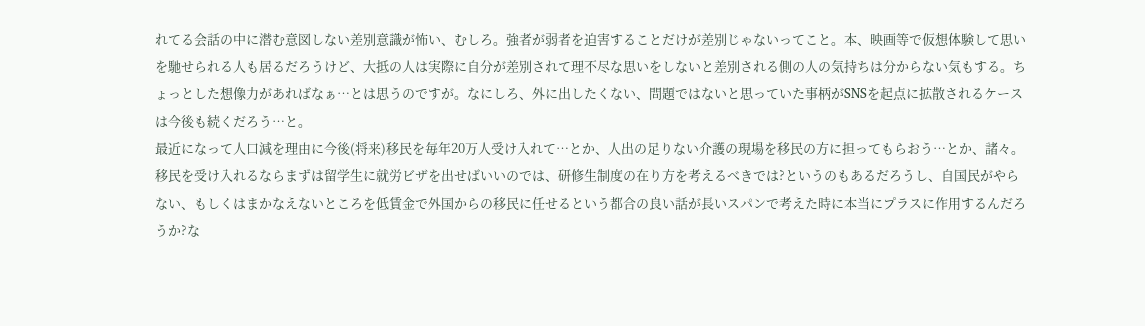れてる会話の中に潜む意図しない差別意識が怖い、むしろ。強者が弱者を迫害することだけが差別じゃないってこと。本、映画等で仮想体験して思いを馳せられる人も居るだろうけど、大抵の人は実際に自分が差別されて理不尽な思いをしないと差別される側の人の気持ちは分からない気もする。ちょっとした想像力があればなぁ…とは思うのですが。なにしろ、外に出したくない、問題ではないと思っていた事柄がSNSを起点に拡散されるケースは今後も続くだろう…と。
最近になって人口減を理由に今後(将来)移民を毎年20万人受け入れて…とか、人出の足りない介護の現場を移民の方に担ってもらおう…とか、諸々。移民を受け入れるならまずは留学生に就労ビザを出せばいいのでは、研修生制度の在り方を考えるべきでは?というのもあるだろうし、自国民がやらない、もしくはまかなえないところを低賃金で外国からの移民に任せるという都合の良い話が長いスパンで考えた時に本当にプラスに作用するんだろうか?な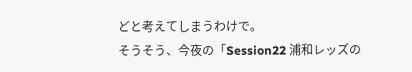どと考えてしまうわけで。
そうそう、今夜の「Session22 浦和レッズの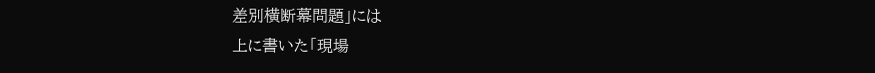差別横断幕問題」には
上に書いた「現場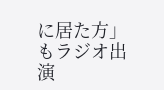に居た方」もラジオ出演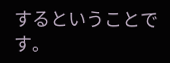するということです。